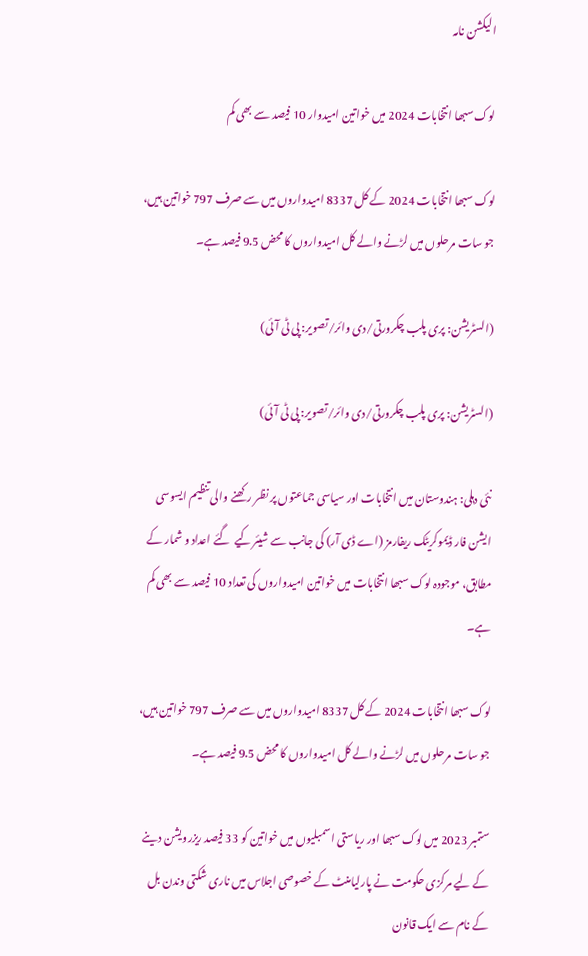الیکشن نامہ

لوک سبھا انتخابات 2024 میں خواتین امیدوار 10 فیصد سے بھی کم

لوک سبھا انتخابات 2024 کے کل 8337 امیدواروں میں سے صرف 797 خواتین ہیں، جو سات مرحلوں میں لڑنے والے کل امیدواروں کا محض 9.5 فیصد ہے۔

(السٹریشن: پری پلب چکرورتی/دی وائر/تصویر: پی ٹی آئی)

(السٹریشن: پری پلب چکرورتی/دی وائر/تصویر: پی ٹی آئی)

نئی دہلی: ہندوستان میں انتخابات اور سیاسی جماعتوں پر نظر رکھنے والی تنظیم ایسوسی ایشن فار ڈیموکریٹک ریفارمز (اے ڈی آر) کی جانب سے شیئر کیے  گئے اعداد و شمار کے مطابق، موجودہ لوک سبھا انتخابات میں خواتین امیدواروں کی تعداد 10 فیصد سے بھی کم ہے۔

لوک سبھا انتخابات 2024 کے کل 8337 امیدواروں میں سے صرف 797 خواتین ہیں، جو سات مرحلوں میں لڑنے والے کل امیدواروں کا محض 9.5 فیصد ہے۔

ستمبر 2023 میں لوک سبھا اور ریاستی اسمبلیوں میں خواتین کو 33 فیصد ریزرویشن دینے کے لیے مرکزی حکومت نے پارلیامنٹ کے خصوصی اجلاس میں ناری شکتی وندن بل کے نام سے ایک قانون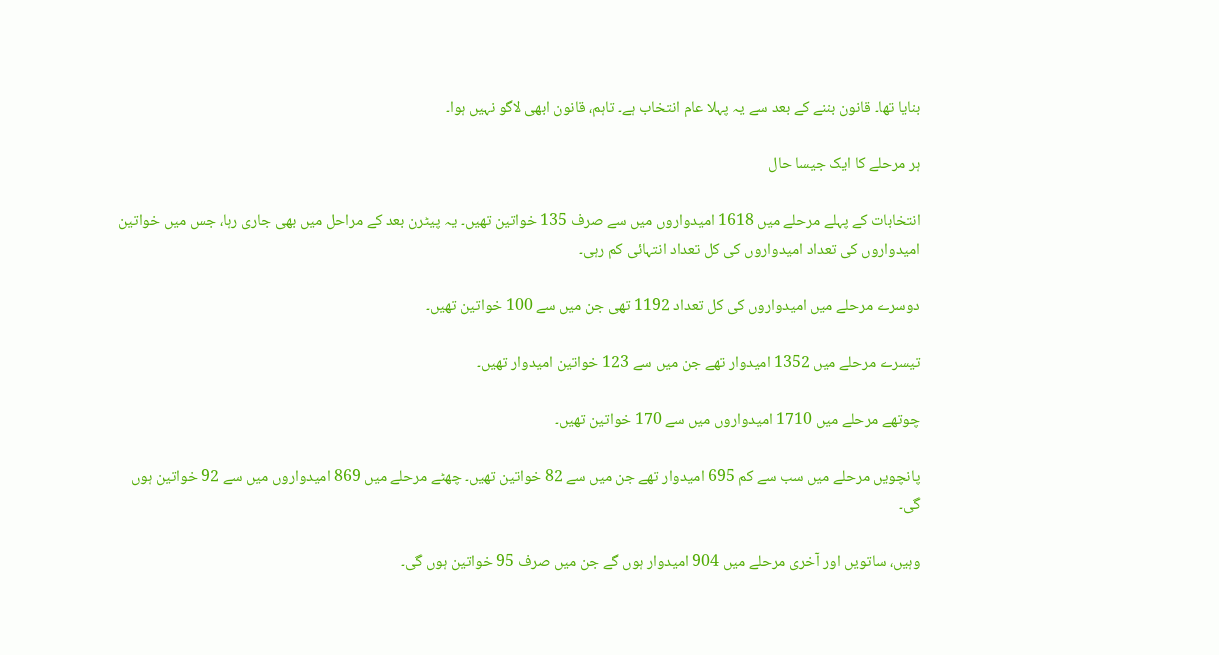بنایا تھا۔ قانون بننے کے بعد سے یہ پہلا عام انتخاب ہے۔ تاہم، قانون ابھی لاگو نہیں ہوا۔

ہر مرحلے کا ایک جیسا حال

انتخابات کے پہلے مرحلے میں 1618 امیدواروں میں سے صرف 135 خواتین تھیں۔ یہ پیٹرن بعد کے مراحل میں بھی جاری رہا، جس میں خواتین امیدواروں کی تعداد امیدواروں کی کل تعداد انتہائی کم رہی۔

دوسرے مرحلے میں امیدواروں کی کل تعداد 1192 تھی جن میں سے 100 خواتین تھیں۔

تیسرے مرحلے میں 1352 امیدوار تھے جن میں سے 123 خواتین امیدوار تھیں۔

چوتھے مرحلے میں 1710 امیدواروں میں سے 170 خواتین تھیں۔

پانچویں مرحلے میں سب سے کم 695 امیدوار تھے جن میں سے 82 خواتین تھیں۔ چھٹے مرحلے میں 869 امیدواروں میں سے 92 خواتین ہوں گی۔

وہیں، ساتویں اور آخری مرحلے میں 904 امیدوار ہوں گے جن میں صرف 95 خواتین ہوں گی۔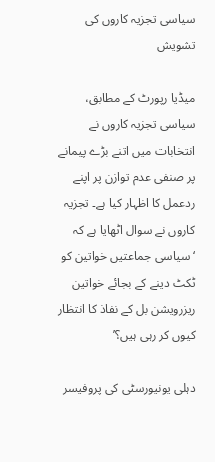سیاسی تجزیہ کاروں کی تشویش

میڈیا رپورٹ کے مطابق، سیاسی تجزیہ کاروں نے انتخابات میں اتنے بڑے پیمانے پر صنفی عدم توازن پر اپنے ردعمل کا اظہار کیا ہے۔ تجزیہ کاروں نے سوال اٹھایا ہے کہ ‘سیاسی جماعتیں خواتین کو ٹکٹ دینے کے بجائے خواتین ریزرویشن بل کے نفاذ کا انتظار کیوں کر رہی ہیں؟’

دہلی یونیورسٹی کی پروفیسر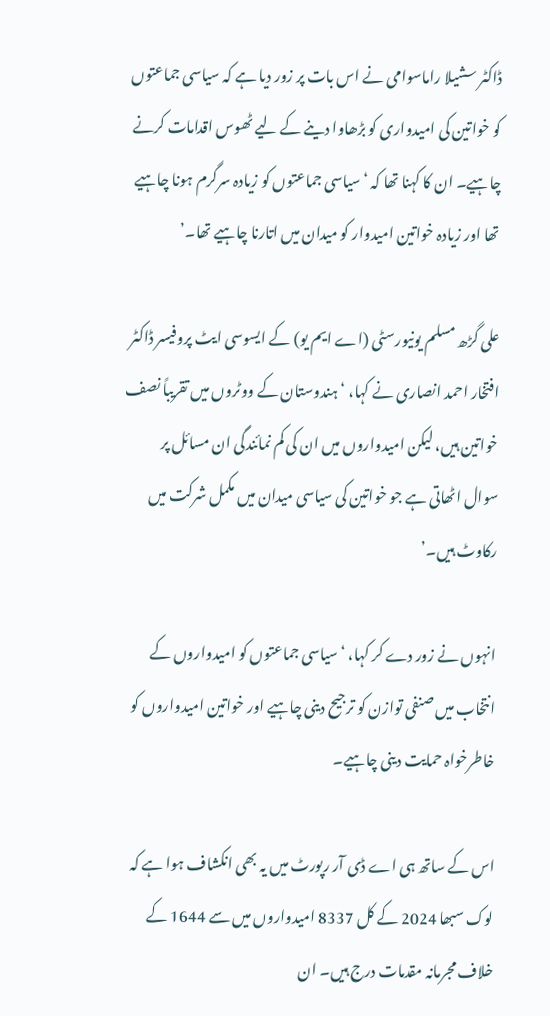ڈاکٹر سشیلا راماسوامی نے اس بات پر زور دیا ہے کہ سیاسی جماعتوں کو خواتین کی امیدواری کو بڑھاوا دینے کے لیے ٹھوس اقدامات کرنے چاہیے۔ ان کا کہنا تھا کہ ‘سیاسی جماعتوں کو زیادہ سرگرم ہونا چاہیے تھا اور زیادہ خواتین امیدوار کو میدان میں اتارنا چاہیے تھا۔’

علی گڑھ مسلم یونیورسٹی (اے ایم یو) کے ایسوسی ایٹ پروفیسر ڈاکٹر افتخار احمد انصاری نے کہا، ‘ہندوستان کے ووٹروں میں تقریباً نصف خواتین ہیں، لیکن امیدواروں میں ان کی کم نمائندگی ان مسائل پر سوال اٹھاتی ہے جو خواتین کی سیاسی میدان میں مکمل شرکت میں رکاوٹ ہیں۔’

انہوں نے زور دے کر کہا، ‘سیاسی جماعتوں کو امیدواروں کے انتخاب میں صنفی توازن کو ترجیح دینی چاہیے اور خواتین امیدواروں کو خاطرخواہ حمایت دینی چاہیے۔

اس کے ساتھ ہی اے ڈی آر رپورٹ میں یہ بھی انکشاف ہوا ہے کہ لوک سبھا 2024 کے کل 8337 امیدواروں میں سے 1644 کے خلاف مجرمانہ مقدمات درج ہیں۔ ان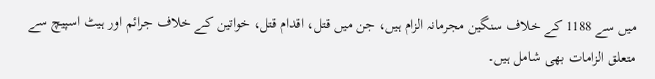میں سے 1188 کے خلاف سنگین مجرمانہ الزام ہیں، جن میں قتل، اقدام قتل، خواتین کے خلاف جرائم اور ہیٹ اسپیچ سے متعلق الزامات بھی شامل ہیں۔